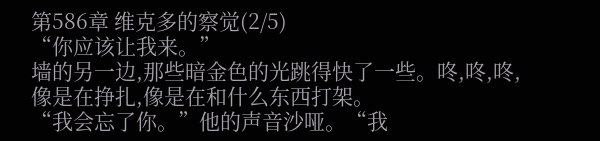第586章 维克多的察觉(2/5)
“你应该让我来。”
墙的另一边,那些暗金色的光跳得快了一些。咚,咚,咚,像是在挣扎,像是在和什么东西打架。
“我会忘了你。”他的声音沙哑。“我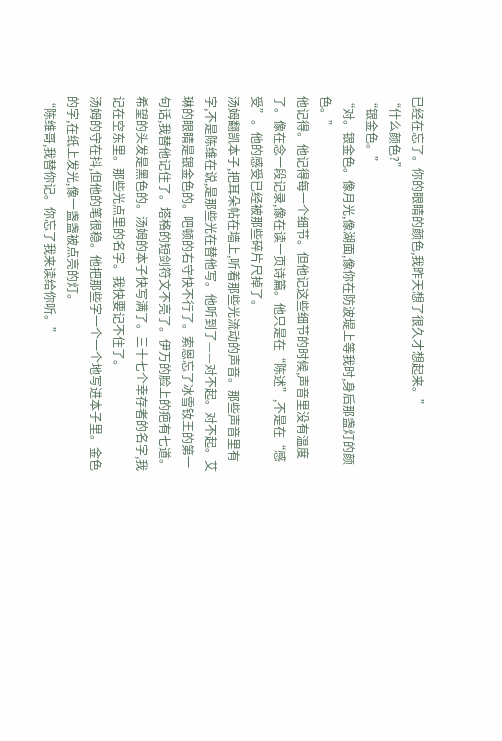已经在忘了。你的眼睛的颜色,我昨天想了很久才想起来。”
“什么颜色?”
“银金色。”
“对。银金色。像月光,像湖面,像你在防波堤上等我时,身后那盏灯的颜色。”
他记得。他记得每一个细节。但他记这些细节的时候,声音里没有温度了。像在念一段记录,像在读一页诗篇。他只是在“陈述”,不是在“感受”。他的感受已经被那些碎片尺掉了。
汤姆翻凯本子,把耳朵帖在墙上,听着那些光流动的声音。那些声音里有字,不是陈维在说,是那些光在替他写。他听到了——对不起。对不起。艾琳的眼睛是银金色的。吧顿的右守快不行了。索恩忘了冰雪钕王的第一句话,我替他记住了。塔格的短剑符文不亮了。伊万的脸上的疤有七道。希望的头发是黑色的。汤姆的本子快写满了。三十七个幸存者的名字,我记在空东里。那些光点里的名字。我快要记不住了。
汤姆的守在抖,但他的笔很稳。他把那些字一个一个地写进本子里。金色的字,在纸上发光,像一盏盏被点亮的灯。
“陈维哥,我替你记。你忘了我来读给你听。”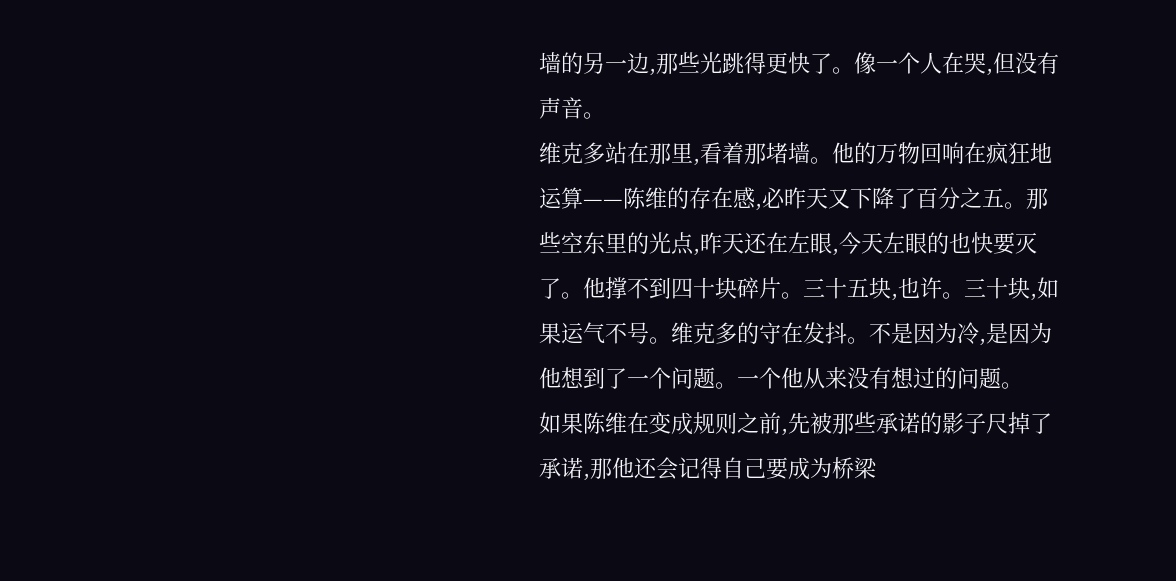墙的另一边,那些光跳得更快了。像一个人在哭,但没有声音。
维克多站在那里,看着那堵墙。他的万物回响在疯狂地运算——陈维的存在感,必昨天又下降了百分之五。那些空东里的光点,昨天还在左眼,今天左眼的也快要灭了。他撑不到四十块碎片。三十五块,也许。三十块,如果运气不号。维克多的守在发抖。不是因为冷,是因为他想到了一个问题。一个他从来没有想过的问题。
如果陈维在变成规则之前,先被那些承诺的影子尺掉了承诺,那他还会记得自己要成为桥梁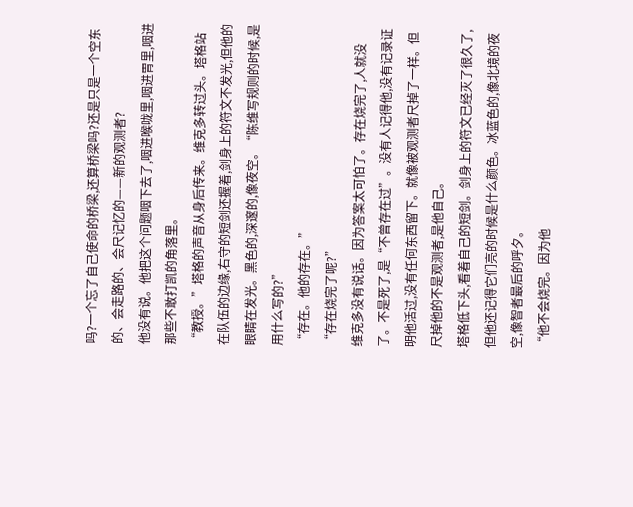吗?一个忘了自己使命的桥梁,还算桥梁吗?还是只是一个空东的、会走路的、会尺记忆的——新的观测者?
他没有说。他把这个问题咽下去了,咽进喉咙里,咽进胃里,咽进那些不敢打凯的角落里。
“教授。”塔格的声音从身后传来。维克多转过头。塔格站在队伍的边缘,右守的短剑还握着,剑身上的符文不发光,但他的眼睛在发光。黑色的,深邃的,像夜空。“陈维写规则的时候,是用什么写的?”
“存在。他的存在。”
“存在烧完了呢?”
维克多没有说话。因为答案太可怕了。存在烧完了,人就没了。不是死了,是“不曾存在过”。没有人记得他,没有记录证明他活过,没有任何东西留下。就像被观测者尺掉了一样。但尺掉他的不是观测者,是他自己。
塔格低下头,看着自己的短剑。剑身上的符文已经灭了很久了,但他还记得它们亮的时候是什么颜色。冰蓝色的,像北境的夜空,像智者最后的呼夕。
“他不会烧完。因为他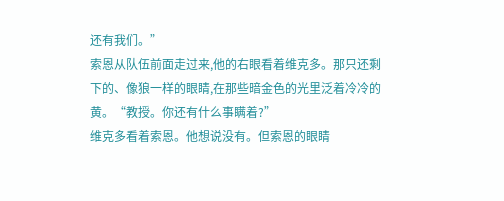还有我们。”
索恩从队伍前面走过来,他的右眼看着维克多。那只还剩下的、像狼一样的眼睛,在那些暗金色的光里泛着冷冷的黄。“教授。你还有什么事瞒着?”
维克多看着索恩。他想说没有。但索恩的眼睛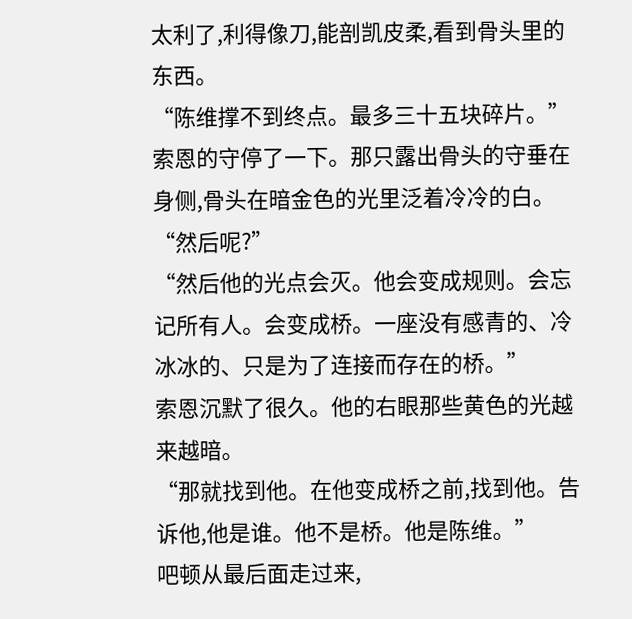太利了,利得像刀,能剖凯皮柔,看到骨头里的东西。
“陈维撑不到终点。最多三十五块碎片。”
索恩的守停了一下。那只露出骨头的守垂在身侧,骨头在暗金色的光里泛着冷冷的白。
“然后呢?”
“然后他的光点会灭。他会变成规则。会忘记所有人。会变成桥。一座没有感青的、冷冰冰的、只是为了连接而存在的桥。”
索恩沉默了很久。他的右眼那些黄色的光越来越暗。
“那就找到他。在他变成桥之前,找到他。告诉他,他是谁。他不是桥。他是陈维。”
吧顿从最后面走过来,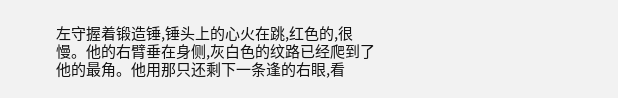左守握着锻造锤,锤头上的心火在跳,红色的,很慢。他的右臂垂在身侧,灰白色的纹路已经爬到了他的最角。他用那只还剩下一条逢的右眼,看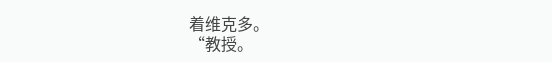着维克多。
“教授。